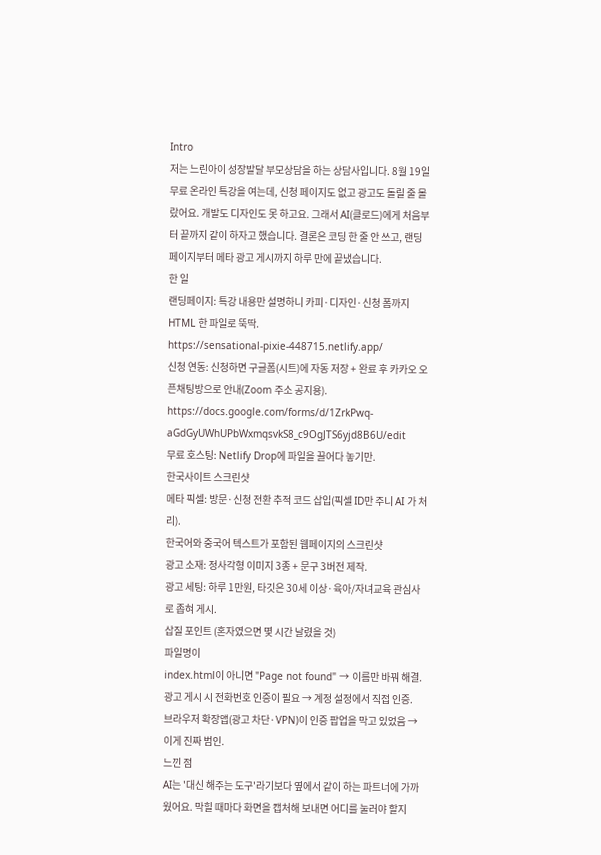Intro
저는 느린아이 성장발달 부모상담을 하는 상담사입니다. 8월 19일 무료 온라인 특강을 여는데, 신청 페이지도 없고 광고도 돌릴 줄 몰랐어요. 개발도 디자인도 못 하고요. 그래서 AI(클로드)에게 처음부터 끝까지 같이 하자고 했습니다. 결론은 코딩 한 줄 안 쓰고, 랜딩페이지부터 메타 광고 게시까지 하루 만에 끝냈습니다.
한 일
랜딩페이지: 특강 내용만 설명하니 카피·디자인·신청 폼까지 HTML 한 파일로 뚝딱.
https://sensational-pixie-448715.netlify.app/
신청 연동: 신청하면 구글폼(시트)에 자동 저장 + 완료 후 카카오 오픈채팅방으로 안내(Zoom 주소 공지용).
https://docs.google.com/forms/d/1ZrkPwq-aGdGyUWhUPbWxmqsvkS8_c9OgJTS6yjd8B6U/edit
무료 호스팅: Netlify Drop에 파일을 끌어다 놓기만.
한국사이트 스크린샷
메타 픽셀: 방문·신청 전환 추적 코드 삽입(픽셀 ID만 주니 AI 가 처리).
한국어와 중국어 텍스트가 포함된 웹페이지의 스크린샷
광고 소재: 정사각형 이미지 3종 + 문구 3버전 제작.
광고 세팅: 하루 1만원, 타깃은 30세 이상·육아/자녀교육 관심사로 좁혀 게시.
삽질 포인트 (혼자였으면 몇 시간 날렸을 것)
파일명이
index.html이 아니면 "Page not found" → 이름만 바꿔 해결.광고 게시 시 전화번호 인증이 필요 → 계정 설정에서 직접 인증.
브라우저 확장앱(광고 차단·VPN)이 인증 팝업을 막고 있었음 → 이게 진짜 범인.
느낀 점
AI는 '대신 해주는 도구'라기보다 옆에서 같이 하는 파트너에 가까웠어요. 막힐 때마다 화면을 캡처해 보내면 어디를 눌러야 할지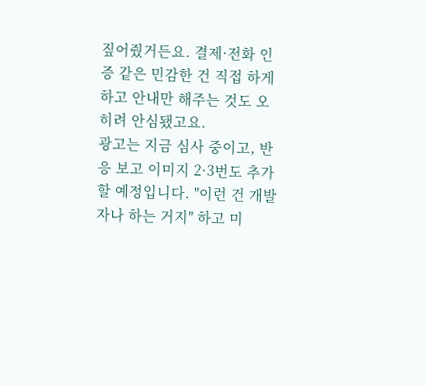짚어줬거든요. 결제·전화 인증 같은 민감한 건 직접 하게 하고 안내만 해주는 것도 오히려 안심됐고요.
광고는 지금 심사 중이고, 반응 보고 이미지 2·3번도 추가할 예정입니다. "이런 건 개발자나 하는 거지" 하고 미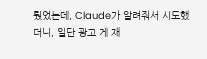뤘었는데, Claude가 알려줘서 시도했더니, 일단 광고 게 재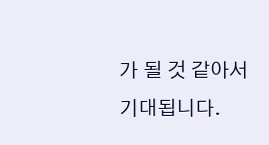가 될 것 같아서 기대됩니다.